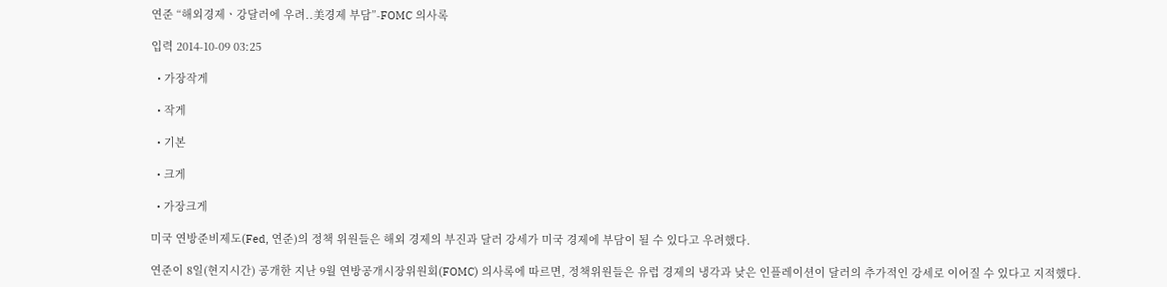연준 “해외경제ㆍ강달러에 우려..美경제 부담”-FOMC 의사록

입력 2014-10-09 03:25

  • 가장작게

  • 작게

  • 기본

  • 크게

  • 가장크게

미국 연방준비제도(Fed, 연준)의 정책 위원들은 해외 경제의 부진과 달러 강세가 미국 경제에 부담이 될 수 있다고 우려했다.

연준이 8일(현지시간) 공개한 지난 9월 연방공개시장위원회(FOMC) 의사록에 따르면, 정책위원들은 유럽 경제의 냉각과 낮은 인플레이션이 달러의 추가적인 강세로 이어질 수 있다고 지적했다.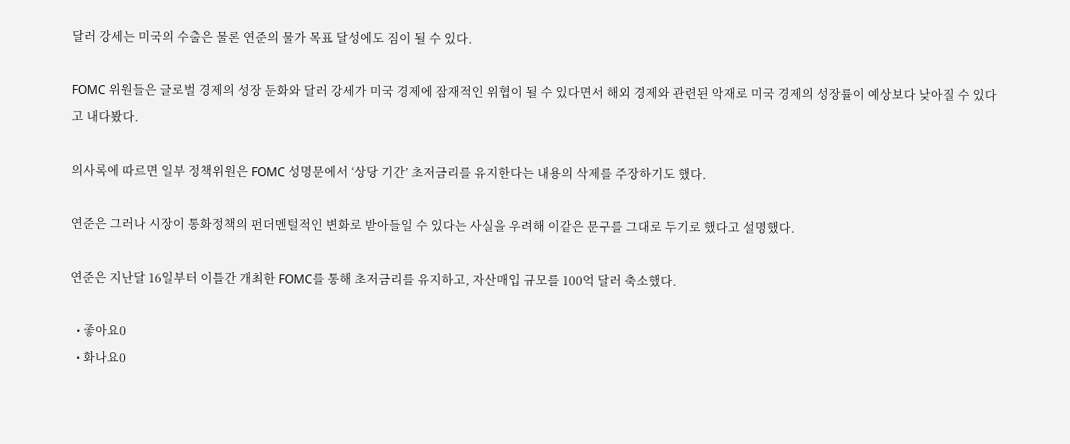달러 강세는 미국의 수출은 물론 연준의 물가 목표 달성에도 짐이 될 수 있다.

FOMC 위원들은 글로벌 경제의 성장 둔화와 달러 강세가 미국 경제에 잠재적인 위협이 될 수 있다면서 해외 경제와 관련된 악재로 미국 경제의 성장률이 예상보다 낮아질 수 있다고 내다봤다.

의사록에 따르면 일부 정책위원은 FOMC 성명문에서 ‘상당 기간’ 초저금리를 유지한다는 내용의 삭제를 주장하기도 했다.

연준은 그러나 시장이 통화정책의 펀더멘털적인 변화로 받아들일 수 있다는 사실을 우려해 이같은 문구를 그대로 두기로 했다고 설명했다.

연준은 지난달 16일부터 이틀간 개최한 FOMC를 통해 초저금리를 유지하고, 자산매입 규모를 100억 달러 축소했다.

  • 좋아요0
  • 화나요0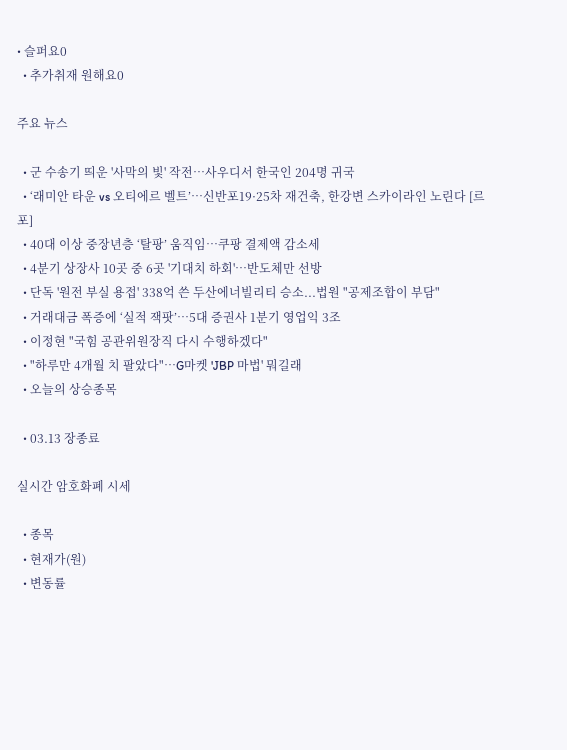• 슬퍼요0
  • 추가취재 원해요0

주요 뉴스

  • 군 수송기 띄운 '사막의 빛' 작전⋯사우디서 한국인 204명 귀국
  • ‘래미안 타운 vs 오티에르 벨트’⋯신반포19·25차 재건축, 한강변 스카이라인 노린다 [르포]
  • 40대 이상 중장년층 ‘탈팡’ 움직임…쿠팡 결제액 감소세
  • 4분기 상장사 10곳 중 6곳 '기대치 하회'…반도체만 선방
  • 단독 '원전 부실 용접' 338억 쓴 두산에너빌리티 승소...법원 "공제조합이 부담"
  • 거래대금 폭증에 ‘실적 잭팟’…5대 증권사 1분기 영업익 3조
  • 이정현 "국힘 공관위원장직 다시 수행하겠다"
  • "하루만 4개월 치 팔았다"…G마켓 'JBP 마법' 뭐길래
  • 오늘의 상승종목

  • 03.13 장종료

실시간 암호화폐 시세

  • 종목
  • 현재가(원)
  • 변동률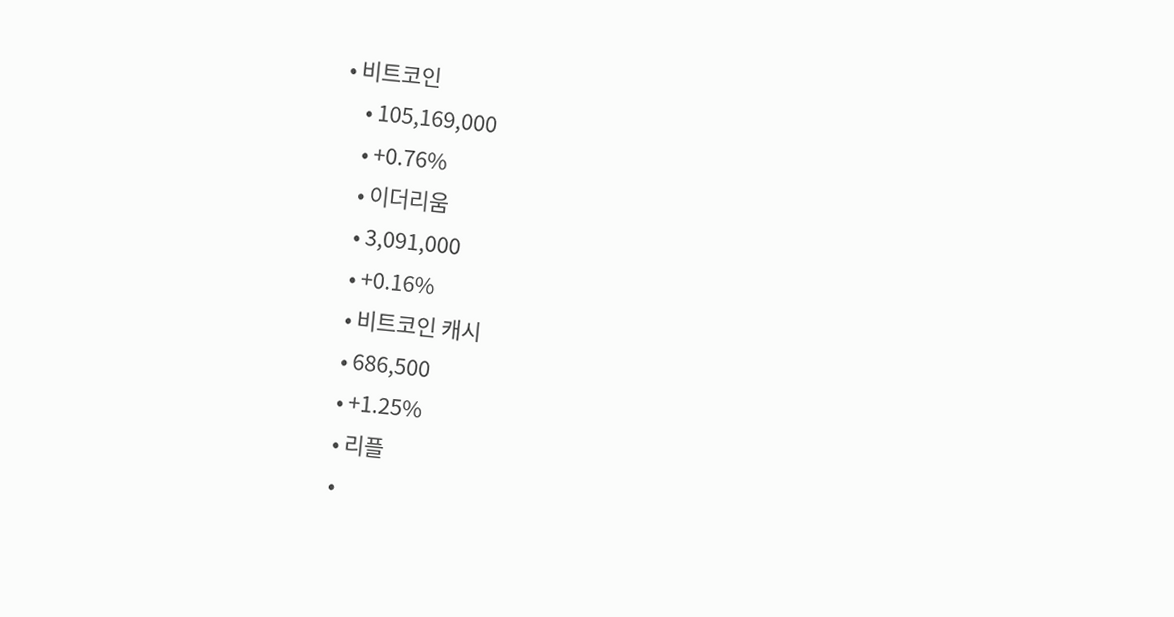• 비트코인
    • 105,169,000
    • +0.76%
    • 이더리움
    • 3,091,000
    • +0.16%
    • 비트코인 캐시
    • 686,500
    • +1.25%
    • 리플
    •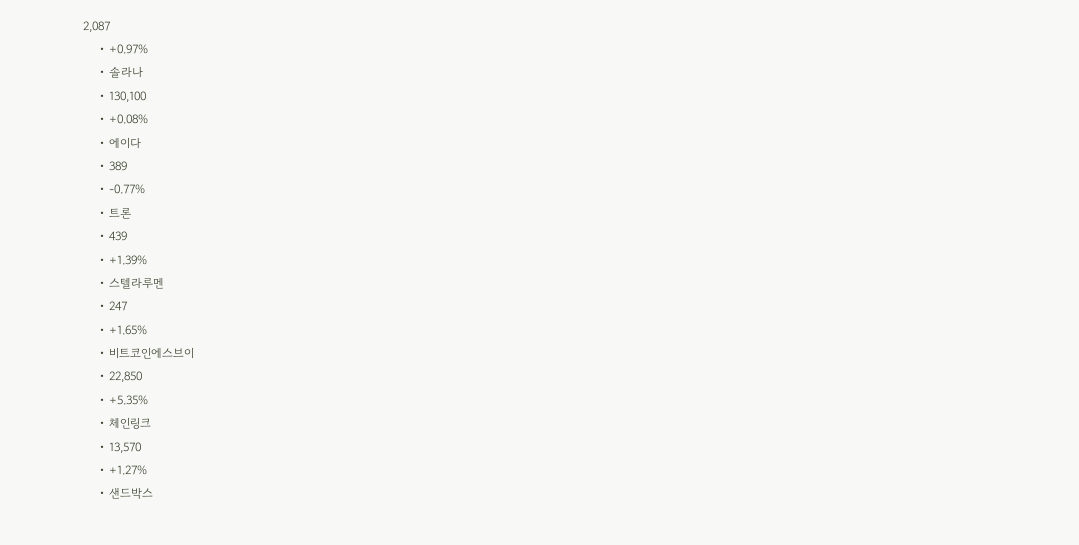2,087
    • +0.97%
    • 솔라나
    • 130,100
    • +0.08%
    • 에이다
    • 389
    • -0.77%
    • 트론
    • 439
    • +1.39%
    • 스텔라루멘
    • 247
    • +1.65%
    • 비트코인에스브이
    • 22,850
    • +5.35%
    • 체인링크
    • 13,570
    • +1.27%
    • 샌드박스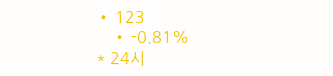• 123
    • -0.81%
* 24시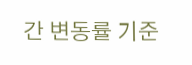간 변동률 기준